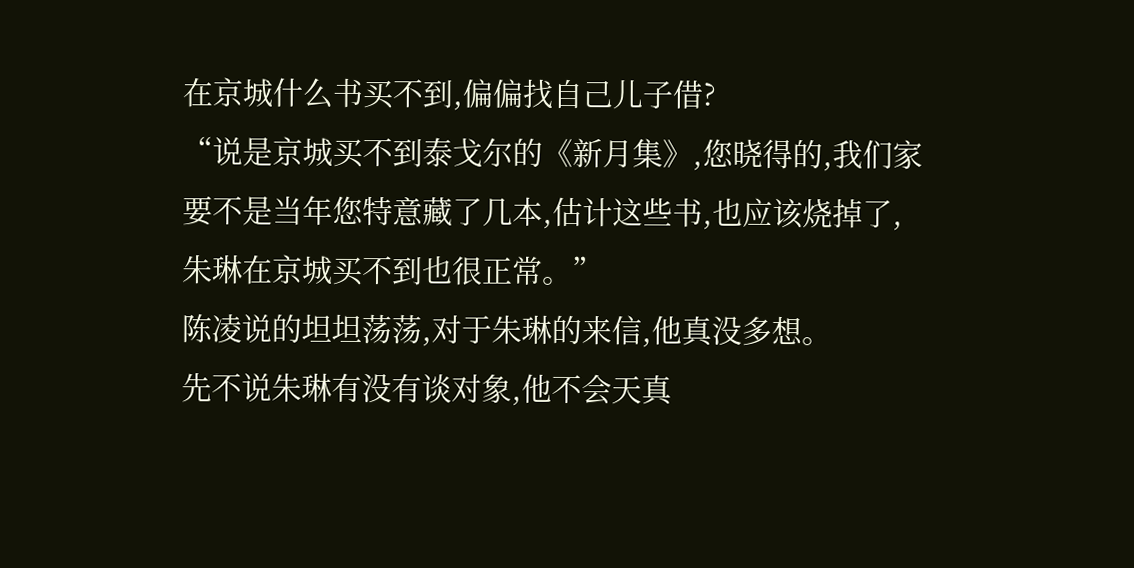在京城什么书买不到,偏偏找自己儿子借?
“说是京城买不到泰戈尔的《新月集》,您晓得的,我们家要不是当年您特意藏了几本,估计这些书,也应该烧掉了,朱琳在京城买不到也很正常。”
陈凌说的坦坦荡荡,对于朱琳的来信,他真没多想。
先不说朱琳有没有谈对象,他不会天真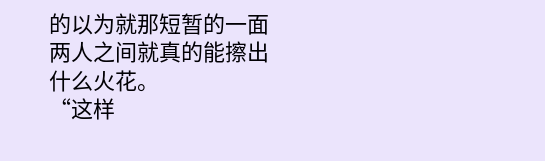的以为就那短暂的一面两人之间就真的能擦出什么火花。
“这样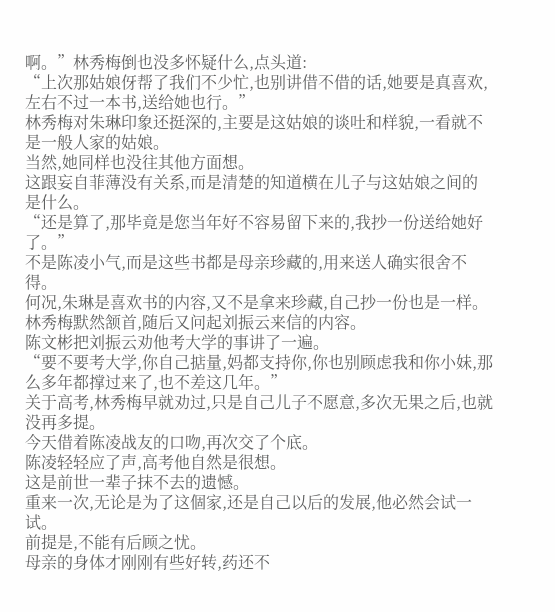啊。”林秀梅倒也没多怀疑什么,点头道:
“上次那姑娘伢帮了我们不少忙,也别讲借不借的话,她要是真喜欢,左右不过一本书,送给她也行。”
林秀梅对朱琳印象还挺深的,主要是这姑娘的谈吐和样貌,一看就不是一般人家的姑娘。
当然,她同样也没往其他方面想。
这跟妄自菲薄没有关系,而是清楚的知道横在儿子与这姑娘之间的是什么。
“还是算了,那毕竟是您当年好不容易留下来的,我抄一份送给她好了。”
不是陈凌小气,而是这些书都是母亲珍藏的,用来送人确实很舍不得。
何况,朱琳是喜欢书的内容,又不是拿来珍藏,自己抄一份也是一样。
林秀梅默然颔首,随后又问起刘振云来信的内容。
陈文彬把刘振云劝他考大学的事讲了一遍。
“要不要考大学,你自己掂量,妈都支持你,你也别顾虑我和你小妹,那么多年都撑过来了,也不差这几年。”
关于高考,林秀梅早就劝过,只是自己儿子不愿意,多次无果之后,也就没再多提。
今天借着陈凌战友的口吻,再次交了个底。
陈凌轻轻应了声,高考他自然是很想。
这是前世一辈子抹不去的遗憾。
重来一次,无论是为了这個家,还是自己以后的发展,他必然会试一试。
前提是,不能有后顾之忧。
母亲的身体才刚刚有些好转,药还不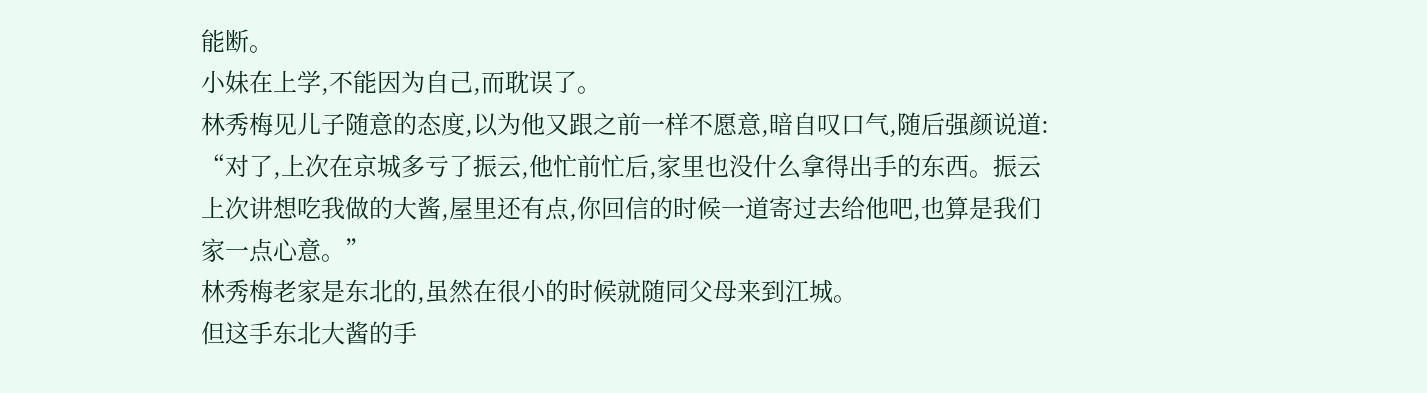能断。
小妹在上学,不能因为自己,而耽误了。
林秀梅见儿子随意的态度,以为他又跟之前一样不愿意,暗自叹口气,随后强颜说道:
“对了,上次在京城多亏了振云,他忙前忙后,家里也没什么拿得出手的东西。振云上次讲想吃我做的大酱,屋里还有点,你回信的时候一道寄过去给他吧,也算是我们家一点心意。”
林秀梅老家是东北的,虽然在很小的时候就随同父母来到江城。
但这手东北大酱的手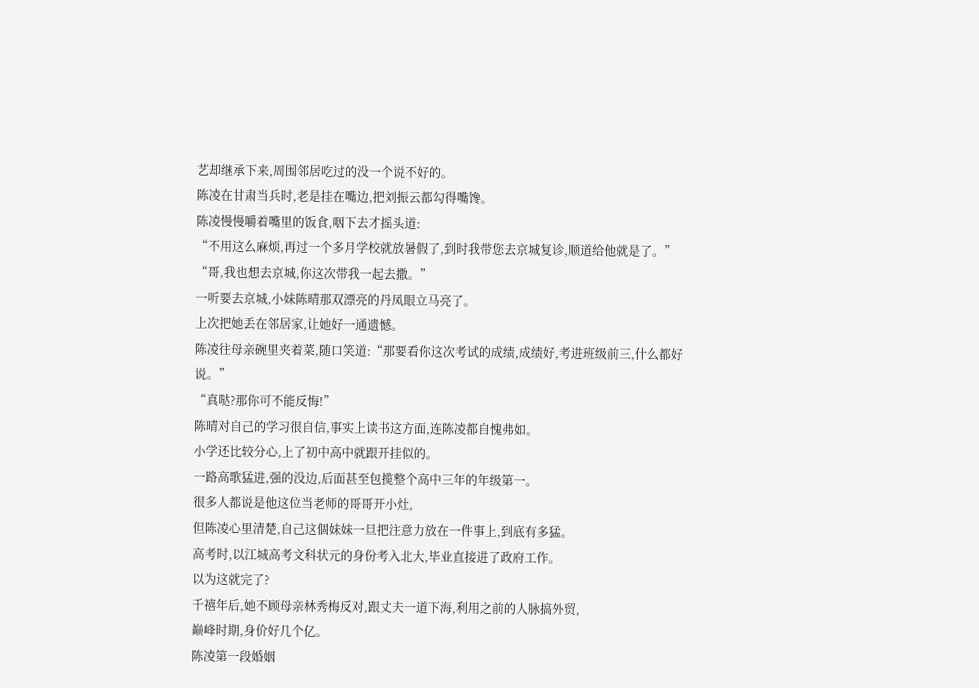艺却继承下来,周围邻居吃过的没一个说不好的。
陈凌在甘肃当兵时,老是挂在嘴边,把刘振云都勾得嘴馋。
陈凌慢慢嚼着嘴里的饭食,咽下去才摇头道:
“不用这么麻烦,再过一个多月学校就放暑假了,到时我带您去京城复诊,顺道给他就是了。”
“哥,我也想去京城,你这次带我一起去撒。”
一听要去京城,小妹陈晴那双漂亮的丹凤眼立马亮了。
上次把她丢在邻居家,让她好一通遗憾。
陈凌往母亲碗里夹着菜,随口笑道:“那要看你这次考试的成绩,成绩好,考进班级前三,什么都好说。”
“真哒?那你可不能反悔!”
陈晴对自己的学习很自信,事实上读书这方面,连陈凌都自愧弗如。
小学还比较分心,上了初中高中就跟开挂似的。
一路高歌猛进,强的没边,后面甚至包揽整个高中三年的年级第一。
很多人都说是他这位当老师的哥哥开小灶,
但陈凌心里清楚,自己这個妹妹一旦把注意力放在一件事上,到底有多猛。
高考时,以江城高考文科状元的身份考入北大,毕业直接进了政府工作。
以为这就完了?
千禧年后,她不顾母亲林秀梅反对,跟丈夫一道下海,利用之前的人脉搞外贸,
巅峰时期,身价好几个亿。
陈凌第一段婚姻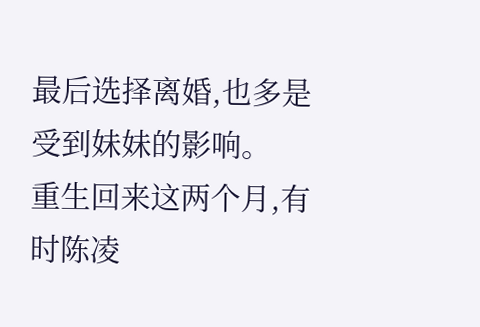最后选择离婚,也多是受到妹妹的影响。
重生回来这两个月,有时陈凌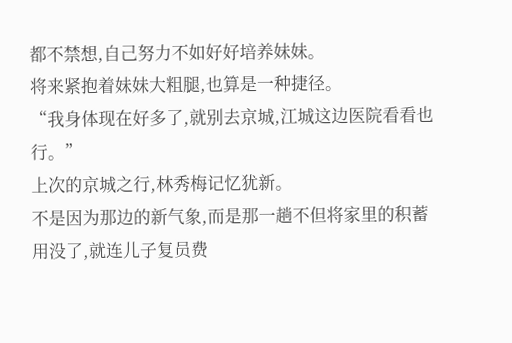都不禁想,自己努力不如好好培养妹妹。
将来紧抱着妹妹大粗腿,也算是一种捷径。
“我身体现在好多了,就别去京城,江城这边医院看看也行。”
上次的京城之行,林秀梅记忆犹新。
不是因为那边的新气象,而是那一趟不但将家里的积蓄用没了,就连儿子复员费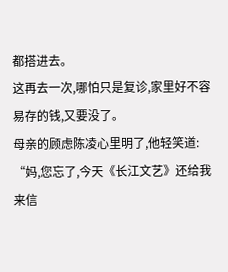都搭进去。
这再去一次,哪怕只是复诊,家里好不容易存的钱,又要没了。
母亲的顾虑陈凌心里明了,他轻笑道:
“妈,您忘了,今天《长江文艺》还给我来信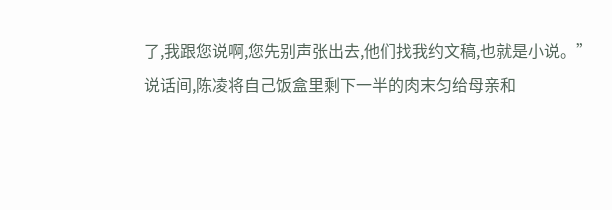了,我跟您说啊,您先别声张出去,他们找我约文稿,也就是小说。”
说话间,陈凌将自己饭盒里剩下一半的肉末匀给母亲和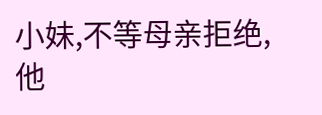小妹,不等母亲拒绝,他